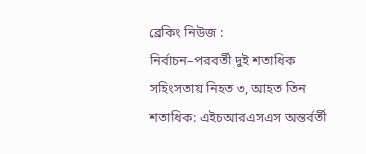ব্রেকিং নিউজ :
নির্বাচন–পরবর্তী দুই শতাধিক সহিংসতায় নিহত ৩, আহত তিন শতাধিক: এইচআরএসএস অন্তর্বর্তী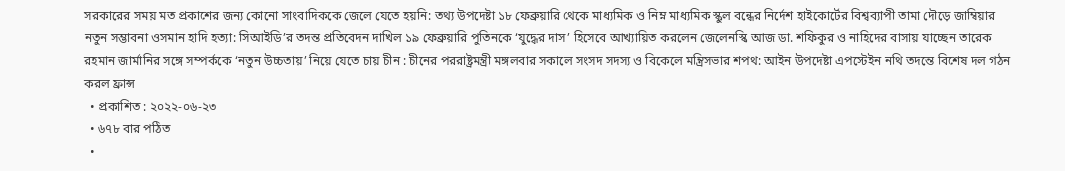সরকারের সময় মত প্রকাশের জন্য কোনো সাংবাদিককে জেলে যেতে হয়নি: তথ্য উপদেষ্টা ১৮ ফেব্রুয়ারি থেকে মাধ্যমিক ও নিম্ন মাধ্যমিক স্কুল বন্ধের নির্দেশ হাইকোর্টের বিশ্বব্যাপী তামা দৌড়ে জাম্বিয়ার নতুন সম্ভাবনা ওসমান হাদি হত্যা: সিআইডি’র তদন্ত প্রতিবেদন দাখিল ১৯ ফেব্রুয়ারি পুতিনকে ‘যুদ্ধের দাস’ হিসেবে আখ্যায়িত করলেন জেলেনস্কি আজ ডা. শফিকুর ও নাহিদের বাসায় যাচ্ছেন তারেক রহমান জার্মানির সঙ্গে সম্পর্ককে ‘নতুন উচ্চতায়’ নিয়ে যেতে চায় চীন : চীনের পররাষ্ট্রমন্ত্রী মঙ্গলবার সকালে সংসদ সদস্য ও বিকেলে মন্ত্রিসভার শপথ: আইন উপদেষ্টা এপস্টেইন নথি তদন্তে বিশেষ দল গঠন করল ফ্রান্স
  • প্রকাশিত : ২০২২-০৬-২৩
  • ৬৭৮ বার পঠিত
  •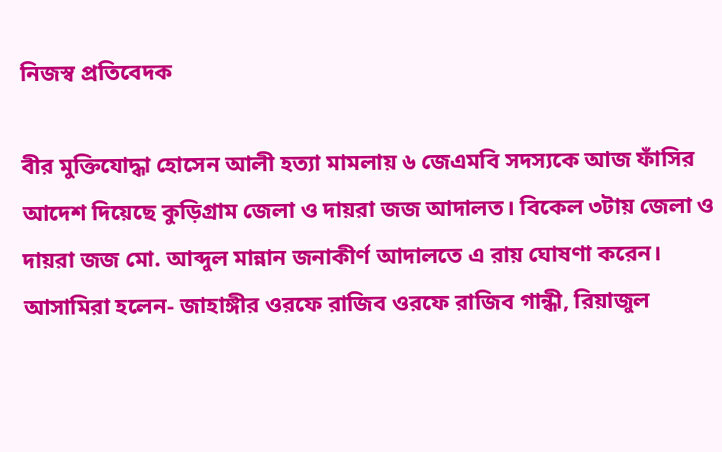নিজস্ব প্রতিবেদক

বীর মুক্তিযোদ্ধা হোসেন আলী হত্যা মামলায় ৬ জেএমবি সদস্যকে আজ ফাঁসির আদেশ দিয়েছে কুড়িগ্রাম জেলা ও দায়রা জজ আদালত। বিকেল ৩টায় জেলা ও দায়রা জজ মো. আব্দুল মান্নান জনাকীর্ণ আদালতে এ রায় ঘোষণা করেন।
আসামিরা হলেন- জাহাঙ্গীর ওরফে রাজিব ওরফে রাজিব গান্ধী, রিয়াজুল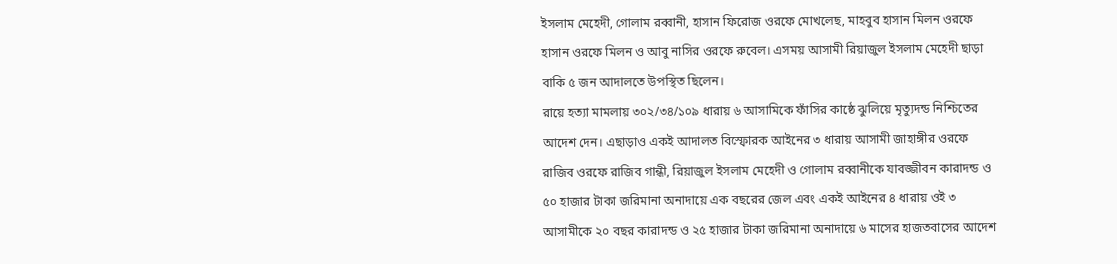ইসলাম মেহেদী, গোলাম রব্বানী, হাসান ফিরোজ ওরফে মোখলেছ, মাহবুব হাসান মিলন ওরফে হাসান ওরফে মিলন ও আবু নাসির ওরফে রুবেল। এসময় আসামী রিয়াজুল ইসলাম মেহেদী ছাড়া বাকি ৫ জন আদালতে উপস্থিত ছিলেন।
রায়ে হত্যা মামলায় ৩০২/৩৪/১০৯ ধারায় ৬ আসামিকে ফাঁসির কাষ্ঠে ঝুলিয়ে মৃত্যুদন্ড নিশ্চিতের আদেশ দেন। এছাড়াও একই আদালত বিস্ফোরক আইনের ৩ ধারায় আসামী জাহাঙ্গীর ওরফে রাজিব ওরফে রাজিব গান্ধী, রিয়াজুল ইসলাম মেহেদী ও গোলাম রব্বানীকে যাবজ্জীবন কারাদন্ড ও ৫০ হাজার টাকা জরিমানা অনাদায়ে এক বছরের জেল এবং একই আইনের ৪ ধারায় ওই ৩ আসামীকে ২০ বছর কারাদন্ড ও ২৫ হাজার টাকা জরিমানা অনাদায়ে ৬ মাসের হাজতবাসের আদেশ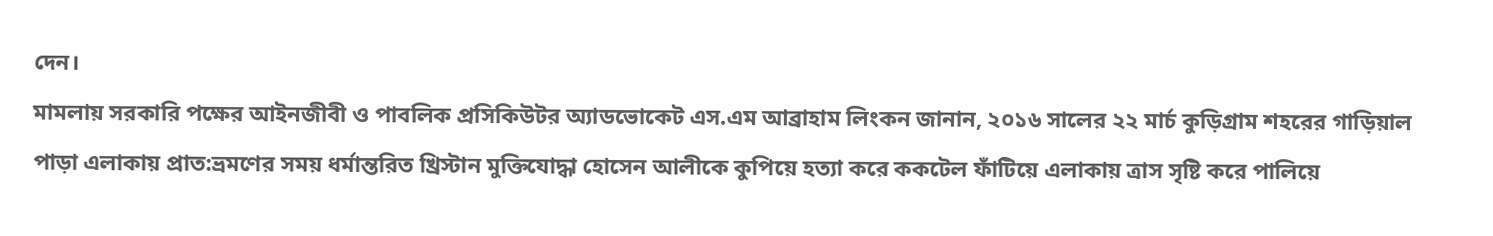দেন।
মামলায় সরকারি পক্ষের আইনজীবী ও পাবলিক প্রসিকিউটর অ্যাডভোকেট এস.এম আব্রাহাম লিংকন জানান, ২০১৬ সালের ২২ মার্চ কুড়িগ্রাম শহরের গাড়িয়াল পাড়া এলাকায় প্রাত:ভ্রমণের সময় ধর্মান্তরিত খ্রিস্টান মুক্তিযোদ্ধা হোসেন আলীকে কুপিয়ে হত্যা করে ককটেল ফাঁটিয়ে এলাকায় ত্রাস সৃষ্টি করে পালিয়ে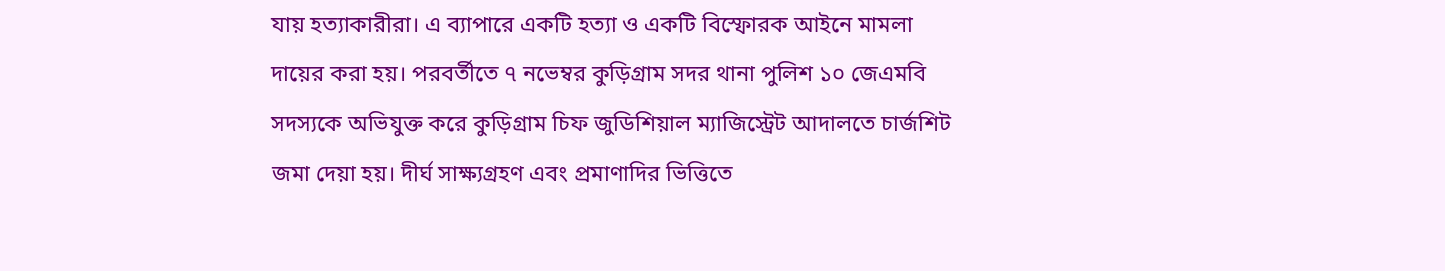যায় হত্যাকারীরা। এ ব্যাপারে একটি হত্যা ও একটি বিস্ফোরক আইনে মামলা দায়ের করা হয়। পরবর্তীতে ৭ নভেম্বর কুড়িগ্রাম সদর থানা পুলিশ ১০ জেএমবি সদস্যকে অভিযুক্ত করে কুড়িগ্রাম চিফ জুডিশিয়াল ম্যাজিস্ট্রেট আদালতে চার্জশিট জমা দেয়া হয়। দীর্ঘ সাক্ষ্যগ্রহণ এবং প্রমাণাদির ভিত্তিতে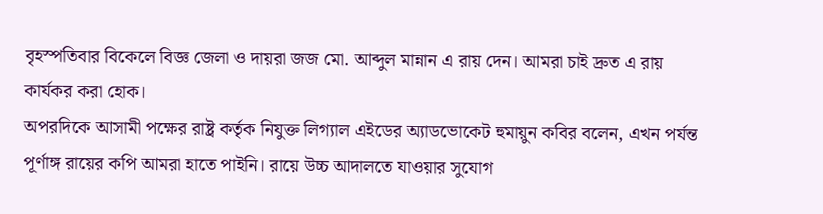বৃহস্পতিবার বিকেলে বিজ্ঞ জেলা ও দায়রা জজ মো. আব্দুল মান্নান এ রায় দেন। আমরা চাই দ্রুত এ রায় কার্যকর করা হোক।
অপরদিকে আসামী পক্ষের রাষ্ট্র কর্তৃক নিযুক্ত লিগ্যাল এইডের অ্যাডভোকেট হুমায়ুন কবির বলেন, এখন পর্যন্ত পূর্ণাঙ্গ রায়ের কপি আমরা হাতে পাইনি। রায়ে উচ্চ আদালতে যাওয়ার সুযোগ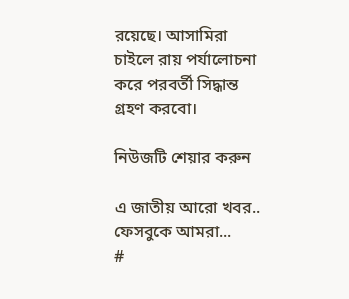রয়েছে। আসামিরা চাইলে রায় পর্যালোচনা করে পরবর্তী সিদ্ধান্ত গ্রহণ করবো।

নিউজটি শেয়ার করুন

এ জাতীয় আরো খবর..
ফেসবুকে আমরা...
#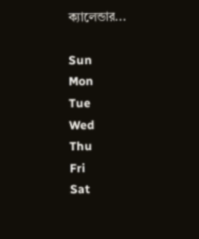ক্যালেন্ডার...

Sun
Mon
Tue
Wed
Thu
Fri
Sat